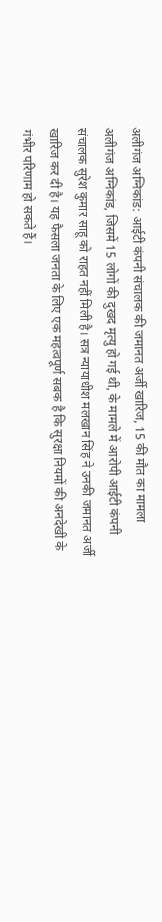अलीगंज अग्निकांड: आईटी कंपनी संचालक की जमानत अर्जी खारिज, 15 की मौत का मामला
अलीगंज अग्निकांड, जिसमें 15 लोगों की दुखद मृत्यु हो गई थी, के मामले में आरोपी आईटी कंपनी संचालक सुरेश कुमार साहू को राहत नहीं मिली है। सत्र न्यायाधीश मलखान सिंह ने उनकी जमानत अर्जी खारिज कर दी है। यह फैसला जनता के लिए एक महत्वपूर्ण सबक है कि सुरक्षा नियमों की अनदेखी के गंभीर परिणाम हो सकते हैं।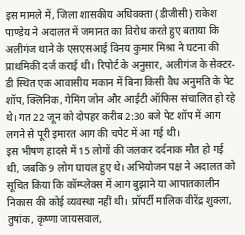इस मामले में, जिला शासकीय अधिवक्ता (डीजीसी) राकेश पाण्डेय ने अदालत में जमानत का विरोध करते हुए बताया कि अलीगंज थाने के एसएसआई विनय कुमार मिश्रा ने घटना की प्राथमिकी दर्ज कराई थी। रिपोर्ट के अनुसार, अलीगंज के सेक्टर-डी स्थित एक आवासीय मकान में बिना किसी वैध अनुमति के पेट शॉप, क्लिनिक, गेमिंग जोन और आईटी ऑफिस संचालित हो रहे थे। गत 22 जून को दोपहर करीब 2:30 बजे पेट शॉप में आग लगने से पूरी इमारत आग की चपेट में आ गई थी।
इस भीषण हादसे में 15 लोगों की जलकर दर्दनाक मौत हो गई थी, जबकि 9 लोग घायल हुए थे। अभियोजन पक्ष ने अदालत को सूचित किया कि कॉम्प्लेक्स में आग बुझाने या आपातकालीन निकास की कोई व्यवस्था नहीं थी। प्रॉपर्टी मालिक वीरेंद्र शुक्ला, तुषांक, कृष्णा जायसवाल,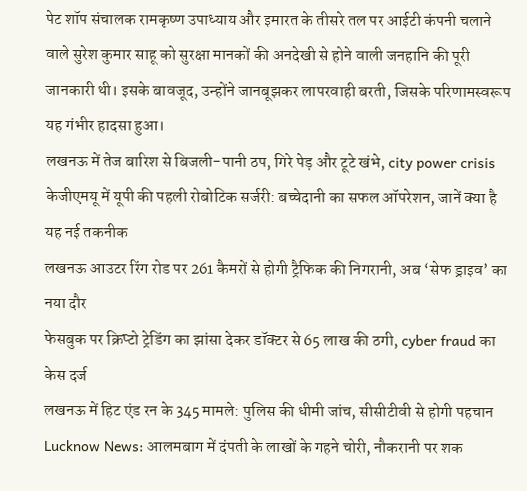पेट शॉप संचालक रामकृष्ण उपाध्याय और इमारत के तीसरे तल पर आईटी कंपनी चलाने वाले सुरेश कुमार साहू को सुरक्षा मानकों की अनदेखी से होने वाली जनहानि की पूरी जानकारी थी। इसके बावजूद, उन्होंने जानबूझकर लापरवाही बरती, जिसके परिणामस्वरूप यह गंभीर हादसा हुआ।
लखनऊ में तेज बारिश से बिजली-पानी ठप, गिरे पेड़ और टूटे खंभे, city power crisis
केजीएमयू में यूपी की पहली रोबोटिक सर्जरी: बच्चेदानी का सफल ऑपरेशन, जानें क्या है यह नई तकनीक
लखनऊ आउटर रिंग रोड पर 261 कैमरों से होगी ट्रैफिक की निगरानी, अब ‘सेफ ड्राइव’ का नया दौर
फेसबुक पर क्रिप्टो ट्रेडिंग का झांसा देकर डॉक्टर से 65 लाख की ठगी, cyber fraud का केस दर्ज
लखनऊ में हिट एंड रन के 345 मामले: पुलिस की धीमी जांच, सीसीटीवी से होगी पहचान
Lucknow News: आलमबाग में दंपती के लाखों के गहने चोरी, नौकरानी पर शक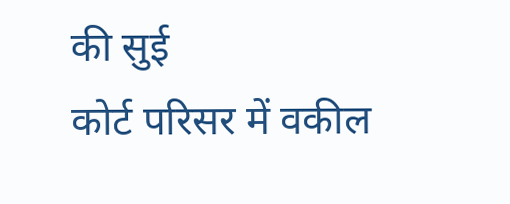की सुई
कोर्ट परिसर में वकील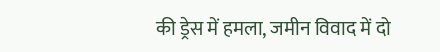की ड्रेस में हमला, जमीन विवाद में दो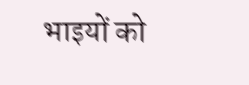भाइयों को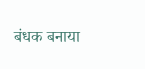बंधक बनाया